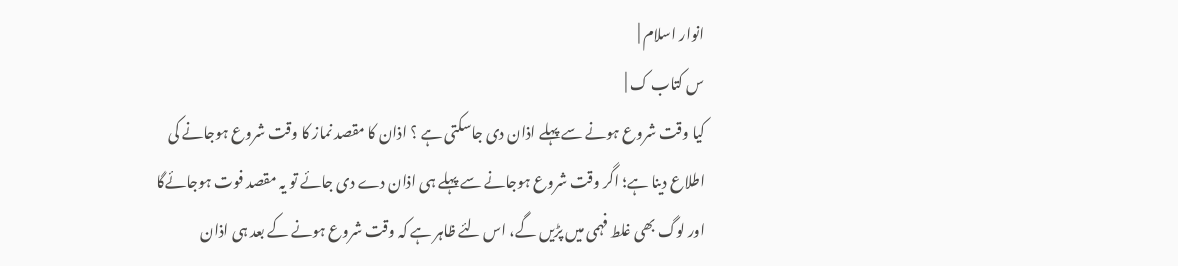انوار اسلام |
س کتاب ک |
کیا وقت شروع ہونے سے پہلے اذان دی جاسکتی ہے ؟ اذان کا مقصد نماز کا وقت شروع ہوجانے کی اطلاع دینا ہے؛ اگر وقت شروع ہوجانے سے پہلے ہی اذان دے دی جائے تو یہ مقصد فوت ہوجائےگا اور لوگ بھی غلط فہمی میں پڑیں گے، اس لئے ظاہر ہے کہ وقت شروع ہونے کے بعد ہی اذان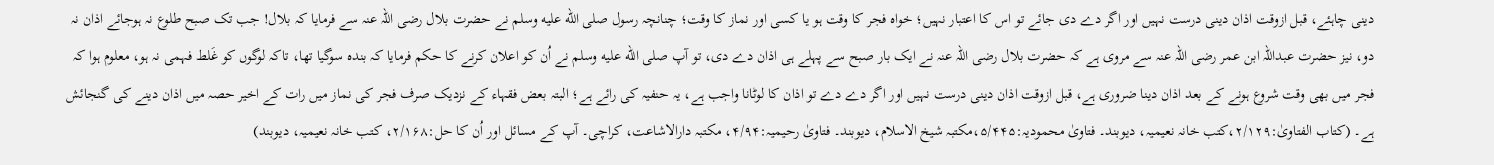دینی چاہئے، قبل ازوقت اذان دینی درست نہیں اور اگر دے دی جائے تو اس کا اعتبار نہیں؛ خواہ فجر کا وقت ہو یا کسی اور نماز کا وقت؛ چنانچہ رسول صلى الله عليه وسلم نے حضرت بلال رضی اللہ عنہ سے فرمایا کہ بلال! جب تک صبح طلوع نہ ہوجائے اذان نہ دو، نیز حضرت عبداللہ ابن عمر رضی اللہ عنہ سے مروی ہے کہ حضرت بلال رضی اللہ عنہ نے ایک بار صبح سے پہلے ہی اذان دے دی، تو آپ صلى الله عليه وسلم نے اُن کو اعلان کرنے کا حکم فرمایا کہ بندہ سوگیا تھا، تاکہ لوگوں کو غَلط فہمی نہ ہو، معلوم ہوا کہ فجر میں بھی وقت شروع ہونے کے بعد اذان دینا ضروری ہے، قبل ازوقت اذان دینی درست نہیں اور اگر دے دے تو اذان کا لوٹانا واجب ہے، یہ حنفیہ کی رائے ہے؛ البتہ بعض فقہاء کے نزدیک صرف فجر کی نماز میں رات کے اخیر حصہ میں اذان دینے کی گنجائش ہے۔ (کتاب الفتاویٰ:۲/۱۲۹،کتب خانہ نعیمیہ، دیوبند۔ فتاویٰ محمودیہ:۵/۴۴۵،مکتبہ شیخ الاسلام، دیوبند۔ فتاویٰ رحیمیہ:۴/۹۴، مکتبہ دارالاشاعت، کراچی۔ آپ کے مسائل اور اُن کا حل:۲/۱۶۸، کتب خانہ نعیمیہ، دیوبند)